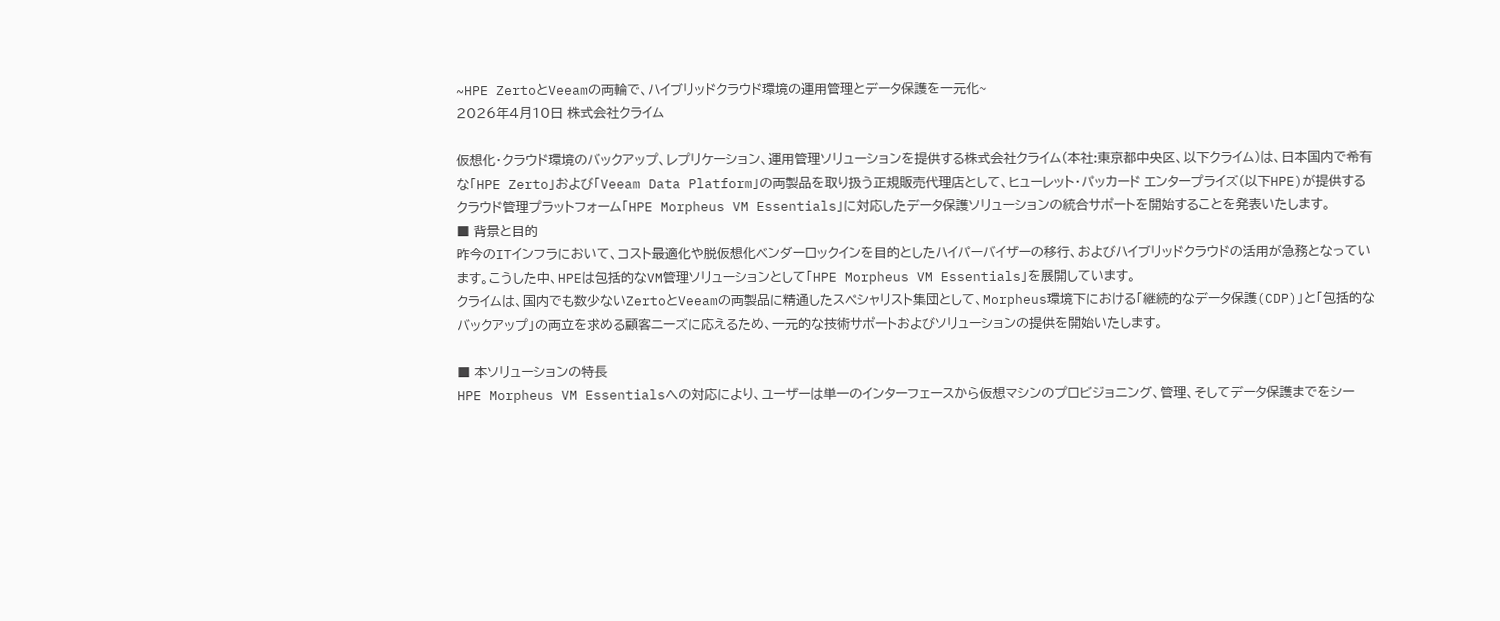~HPE ZertoとVeeamの両輪で、ハイブリッドクラウド環境の運用管理とデータ保護を一元化~
2026年4月10日 株式会社クライム

仮想化・クラウド環境のバックアップ、レプリケーション、運用管理ソリューションを提供する株式会社クライム(本社:東京都中央区、以下クライム)は、日本国内で希有な「HPE Zerto」および「Veeam Data Platform」の両製品を取り扱う正規販売代理店として、ヒューレット・パッカード エンタープライズ(以下HPE)が提供するクラウド管理プラットフォーム「HPE Morpheus VM Essentials」に対応したデータ保護ソリューションの統合サポートを開始することを発表いたします。
■ 背景と目的
昨今のITインフラにおいて、コスト最適化や脱仮想化ベンダーロックインを目的としたハイパーバイザーの移行、およびハイブリッドクラウドの活用が急務となっています。こうした中、HPEは包括的なVM管理ソリューションとして「HPE Morpheus VM Essentials」を展開しています。
クライムは、国内でも数少ないZertoとVeeamの両製品に精通したスペシャリスト集団として、Morpheus環境下における「継続的なデータ保護(CDP)」と「包括的なバックアップ」の両立を求める顧客ニーズに応えるため、一元的な技術サポートおよびソリューションの提供を開始いたします。

■ 本ソリューションの特長
HPE Morpheus VM Essentialsへの対応により、ユーザーは単一のインターフェースから仮想マシンのプロビジョニング、管理、そしてデータ保護までをシー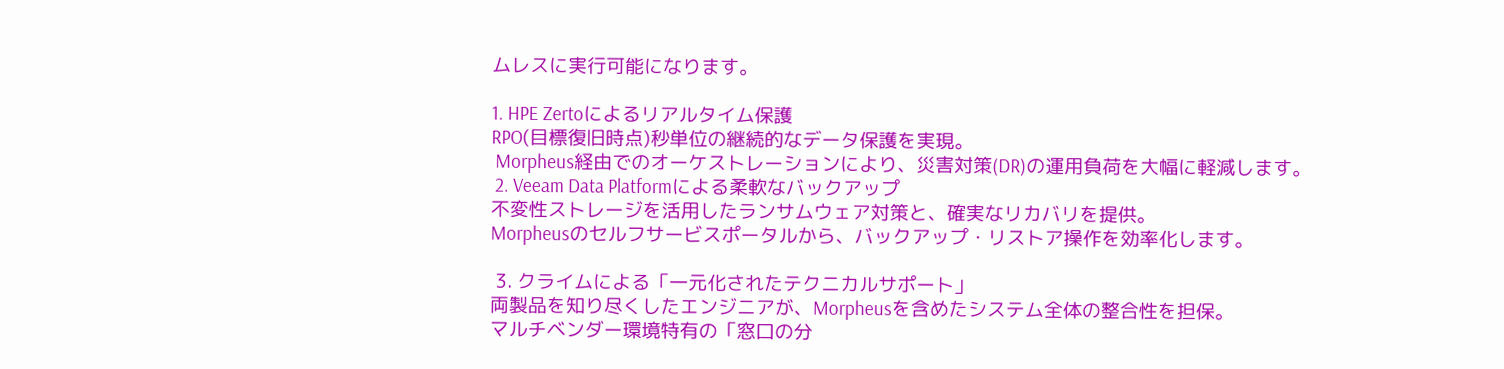ムレスに実行可能になります。

1. HPE Zertoによるリアルタイム保護
RPO(目標復旧時点)秒単位の継続的なデータ保護を実現。
 Morpheus経由でのオーケストレーションにより、災害対策(DR)の運用負荷を大幅に軽減します。
 2. Veeam Data Platformによる柔軟なバックアップ
不変性ストレージを活用したランサムウェア対策と、確実なリカバリを提供。
Morpheusのセルフサービスポータルから、バックアップ・リストア操作を効率化します。

 3. クライムによる「一元化されたテクニカルサポート」
両製品を知り尽くしたエンジニアが、Morpheusを含めたシステム全体の整合性を担保。
マルチベンダー環境特有の「窓口の分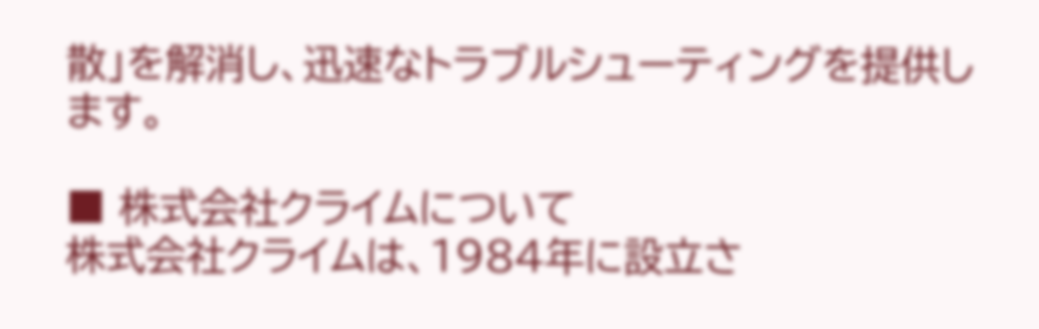散」を解消し、迅速なトラブルシューティングを提供します。

■ 株式会社クライムについて
株式会社クライムは、1984年に設立さ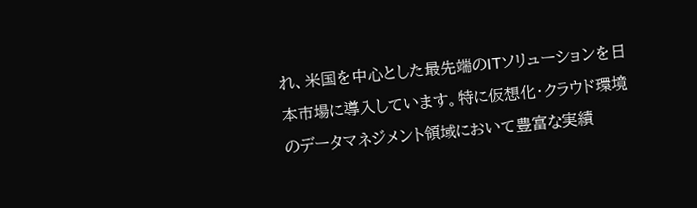れ、米国を中心とした最先端のITソリューションを日本市場に導入しています。特に仮想化・クラウド環境のデータマネジメント領域において豊富な実績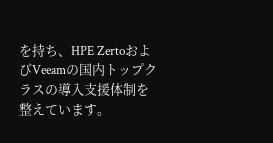を持ち、HPE ZertoおよびVeeamの国内トップクラスの導入支援体制を整えています。